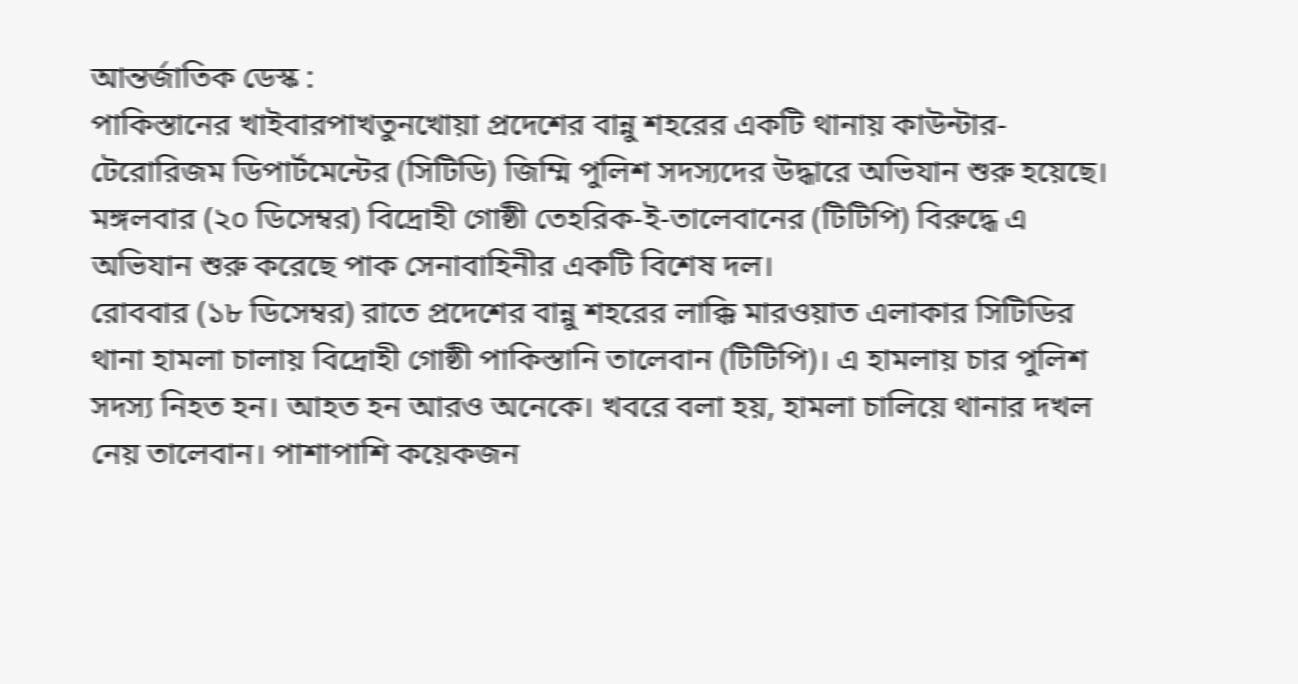আন্তর্জাতিক ডেস্ক :
পাকিস্তানের খাইবারপাখতুনখোয়া প্রদেশের বান্নু শহরের একটি থানায় কাউন্টার-টেরোরিজম ডিপার্টমেন্টের (সিটিডি) জিম্মি পুলিশ সদস্যদের উদ্ধারে অভিযান শুরু হয়েছে। মঙ্গলবার (২০ ডিসেম্বর) বিদ্রোহী গোষ্ঠী তেহরিক-ই-তালেবানের (টিটিপি) বিরুদ্ধে এ অভিযান শুরু করেছে পাক সেনাবাহিনীর একটি বিশেষ দল।
রোববার (১৮ ডিসেম্বর) রাতে প্রদেশের বান্নু শহরের লাক্কি মারওয়াত এলাকার সিটিডির থানা হামলা চালায় বিদ্রোহী গোষ্ঠী পাকিস্তানি তালেবান (টিটিপি)। এ হামলায় চার পুলিশ সদস্য নিহত হন। আহত হন আরও অনেকে। খবরে বলা হয়, হামলা চালিয়ে থানার দখল নেয় তালেবান। পাশাপাশি কয়েকজন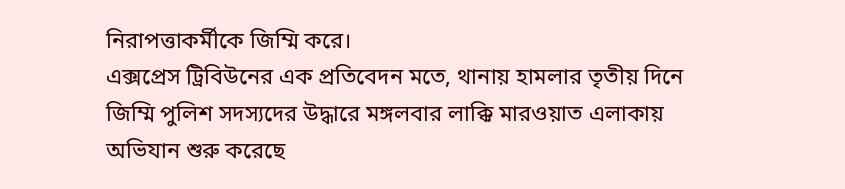নিরাপত্তাকর্মীকে জিম্মি করে।
এক্সপ্রেস ট্রিবিউনের এক প্রতিবেদন মতে, থানায় হামলার তৃতীয় দিনে জিম্মি পুলিশ সদস্যদের উদ্ধারে মঙ্গলবার লাক্কি মারওয়াত এলাকায় অভিযান শুরু করেছে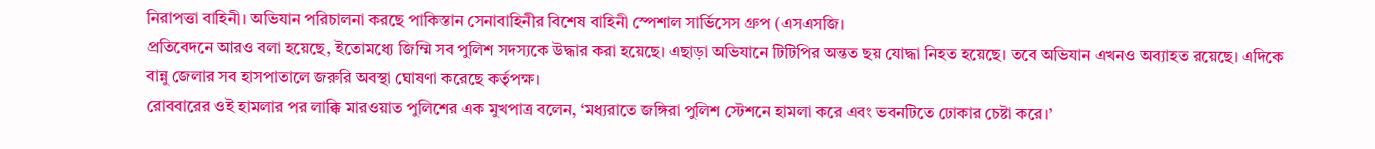নিরাপত্তা বাহিনী। অভিযান পরিচালনা করছে পাকিস্তান সেনাবাহিনীর বিশেষ বাহিনী স্পেশাল সার্ভিসেস গ্রুপ (এসএসজি।
প্রতিবেদনে আরও বলা হয়েছে, ইতোমধ্যে জিম্মি সব পুলিশ সদস্যকে উদ্ধার করা হয়েছে। এছাড়া অভিযানে টিটিপির অন্তত ছয় যোদ্ধা নিহত হয়েছে। তবে অভিযান এখনও অব্যাহত রয়েছে। এদিকে বান্নু জেলার সব হাসপাতালে জরুরি অবস্থা ঘোষণা করেছে কর্তৃপক্ষ।
রোববারের ওই হামলার পর লাক্কি মারওয়াত পুলিশের এক মুখপাত্র বলেন, ‘মধ্যরাতে জঙ্গিরা পুলিশ স্টেশনে হামলা করে এবং ভবনটিতে ঢোকার চেষ্টা করে।’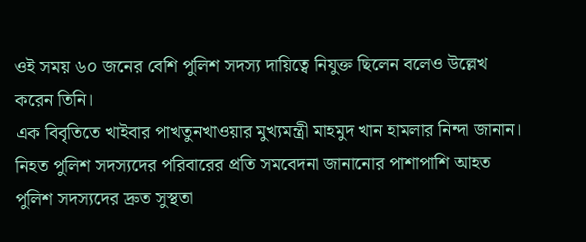ওই সময় ৬০ জনের বেশি পুলিশ সদস্য দায়িত্বে নিযুক্ত ছিলেন বলেও উল্লেখ করেন তিনি।
এক বিবৃতিতে খাইবার পাখতুনখাওয়ার মুখ্যমন্ত্রী মাহমুদ খান হামলার নিন্দা জানান। নিহত পুলিশ সদস্যদের পরিবারের প্রতি সমবেদনা জানানোর পাশাপাশি আহত পুলিশ সদস্যদের দ্রুত সুস্থতা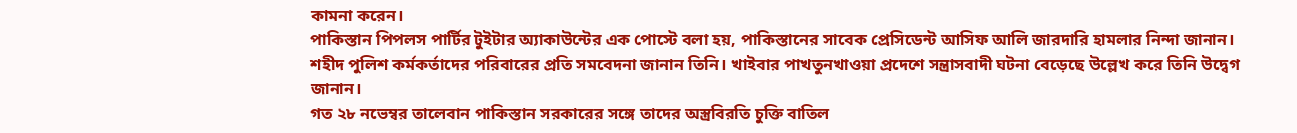কামনা করেন।
পাকিস্তান পিপলস পার্টির টুইটার অ্যাকাউন্টের এক পোস্টে বলা হয়, পাকিস্তানের সাবেক প্রেসিডেন্ট আসিফ আলি জারদারি হামলার নিন্দা জানান। শহীদ পুলিশ কর্মকর্তাদের পরিবারের প্রতি সমবেদনা জানান তিনি। খাইবার পাখতুনখাওয়া প্রদেশে সন্ত্রাসবাদী ঘটনা বেড়েছে উল্লেখ করে তিনি উদ্বেগ জানান।
গত ২৮ নভেম্বর তালেবান পাকিস্তান সরকারের সঙ্গে তাদের অস্ত্রবিরতি চুক্তি বাতিল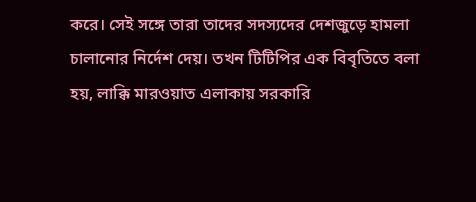করে। সেই সঙ্গে তারা তাদের সদস্যদের দেশজুড়ে হামলা চালানোর নির্দেশ দেয়। তখন টিটিপির এক বিবৃতিতে বলা হয়, লাক্কি মারওয়াত এলাকায় সরকারি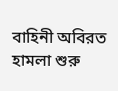বাহিনী অবিরত হামলা শুরু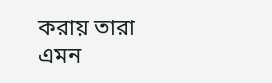করায় তারা এমন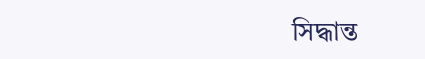সিদ্ধান্ত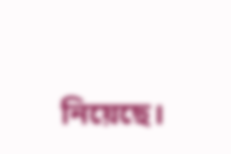নিয়েছে।